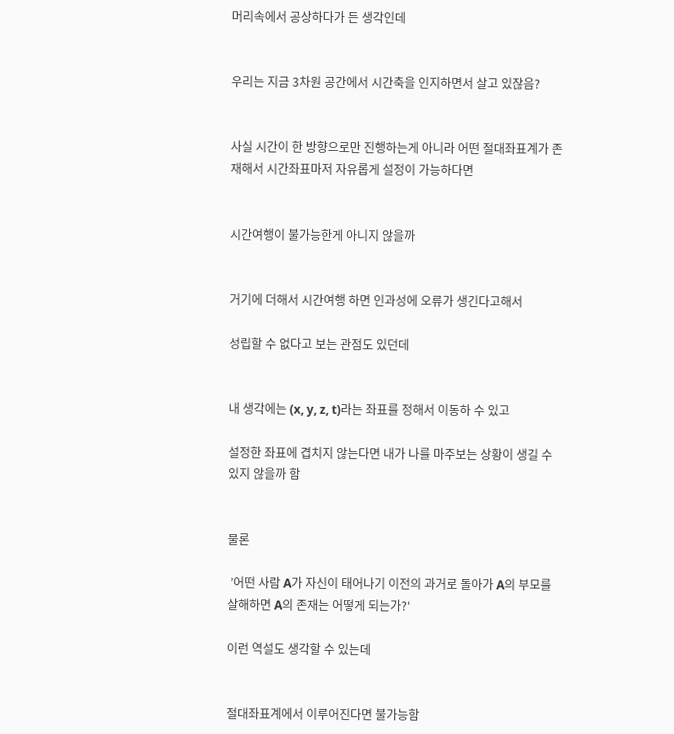머리속에서 공상하다가 든 생각인데


우리는 지금 3차원 공간에서 시간축을 인지하면서 살고 있잖음?


사실 시간이 한 방향으로만 진행하는게 아니라 어떤 절대좌표계가 존재해서 시간좌표마저 자유롭게 설정이 가능하다면


시간여행이 불가능한게 아니지 않을까


거기에 더해서 시간여행 하면 인과성에 오류가 생긴다고해서

성립할 수 없다고 보는 관점도 있던데


내 생각에는 (x, y, z, t)라는 좌표를 정해서 이동하 수 있고

설정한 좌표에 겹치지 않는다면 내가 나를 마주보는 상황이 생길 수 있지 않을까 함


물론

 ’어떤 사람 A가 자신이 태어나기 이전의 과거로 돌아가 A의 부모를 살해하면 A의 존재는 어떻게 되는가?‘

이런 역설도 생각할 수 있는데


절대좌표계에서 이루어진다면 불가능함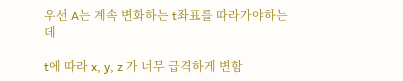우선 A는 계속 변화하는 t좌표를 따라가야하는데

t에 따라 x, y, z 가 너무 급격하게 변함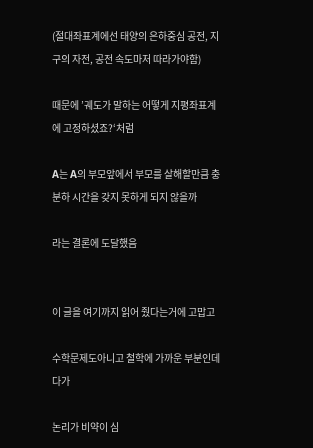(절대좌표계에선 태양의 은하중심 공전, 지구의 자전, 공전 속도마저 따라가야함)

때문에 ’궤도가 말하는 어떻게 지평좌표계에 고정하셨죠?‘처럼

A는 A의 부모앞에서 부모를 살해할만큼 충분하 시간을 갖지 못하게 되지 않을까

라는 결론에 도달했음


이 글을 여기까지 읽어 줬다는거에 고맙고

수학문제도아니고 철학에 가까운 부분인데다가

논리가 비약이 심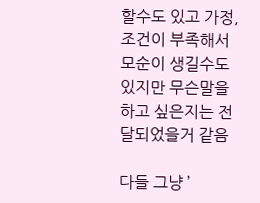할수도 있고 가정, 조건이 부족해서 모순이 생길수도 있지만 무슨말을 하고 싶은지는 전달되었을거 같음

다들 그냥 ’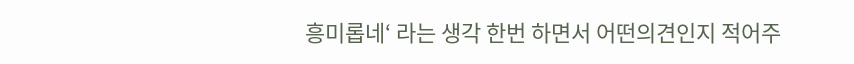흥미롭네‘ 라는 생각 한번 하면서 어떤의견인지 적어주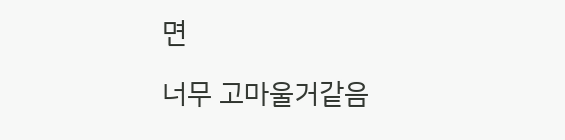면

너무 고마울거같음